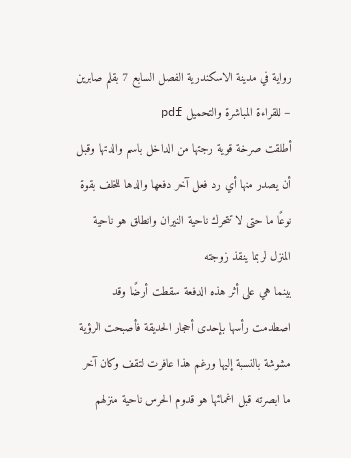رواية في مدينة الاسكندرية الفصل السابع 7 بقلم صابرين – للقراءة المباشرة والتحميل pdf
أطلقت صرخة قوية رجتها من الداخل باسم والدتها وقبل أن يصدر منها أي رد فعل آخر دفعها والدها للخلف بقوة نوعًا ما حتى لا تتحرك ناحية النيران وانطلق هو ناحية المنزل لربما ينقذ زوجته
بينما هي على أثر هذه الدفعة سقطت أرضًا وقد اصطدمت رأسها بإحدى أحجار الحديقة فأصبحت الرؤية مشوشة بالنسبة إليها ورغم هذا عافرت لتقف وكان آخر ما ابصرته قبل اغمائها هو قدوم الحرس ناحية منزلهم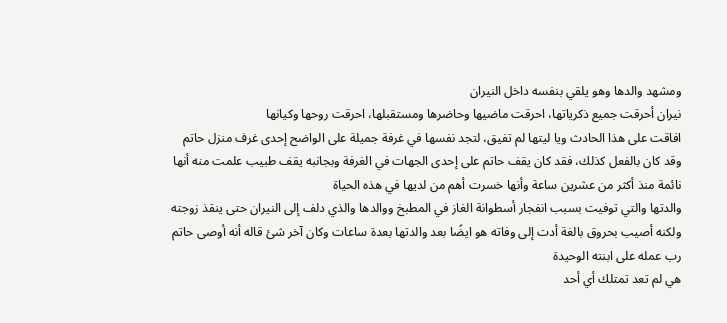ومشهد والدها وهو يلقي بنفسه داخل النيران
نيران أحرقت جميع ذكرياتها، احرقت ماضيها وحاضرها ومستقبلها، احرقت روحها وكيانها
افاقت على هذا الحادث ويا ليتها لم تفيق، لتجد نفسها في غرفة جميلة على الواضح إحدى غرف منزل حاتم وقد كان بالفعل كذلك، فقد كان يقف حاتم على إحدى الجهات في الغرفة وبجانبه يقف طبيب علمت منه أنها نائمة منذ أكثر من عشرين ساعة وأنها خسرت أهم من لديها في هذه الحياة
والدتها والتي توفيت بسبب انفجار أسطوانة الغاز في المطبخ ووالدها والذي دلف إلى النيران حتى ينقذ زوجته ولكنه أصيب بحروق بالغة أدت إلى وفاته هو ايضًا بعد والدتها بعدة ساعات وكان آخر شئ قاله أنه أوصى حاتم رب عمله على ابنته الوحيدة
هي لم تعد تمتلك أي أحد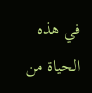في هذه الحياة من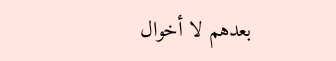بعدهم لا أخوال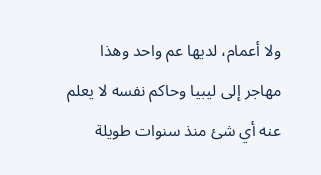ولا أعمام، لديها عم واحد وهذا مهاجر إلى ليبيا وحاكم نفسه لا يعلم عنه أي شئ منذ سنوات طويلة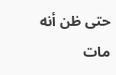حتى ظن أنه مات